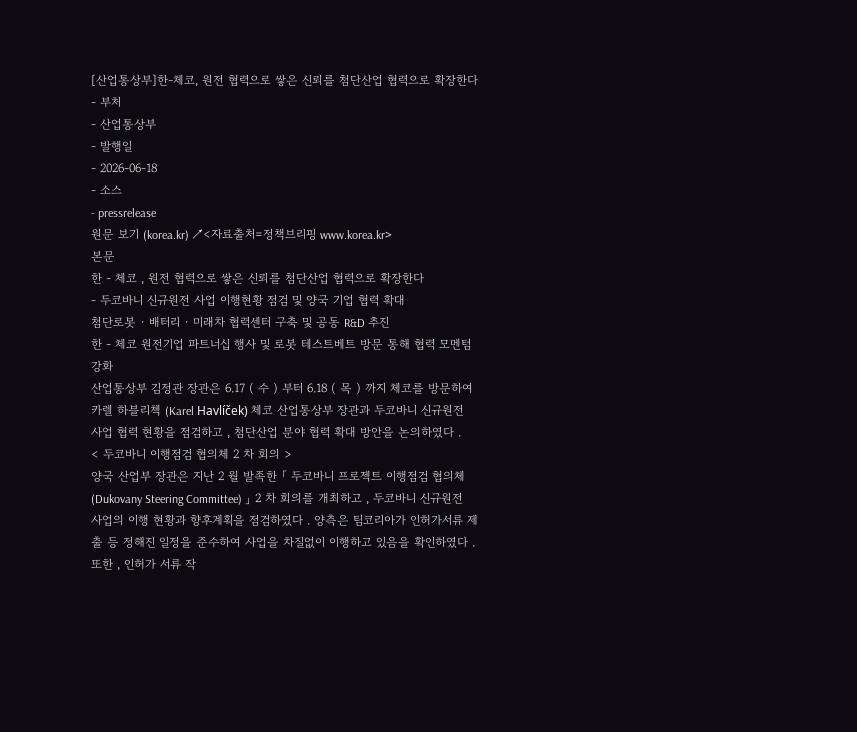[산업통상부]한-체코, 원전 협력으로 쌓은 신뢰를 첨단산업 협력으로 확장한다
- 부처
- 산업통상부
- 발행일
- 2026-06-18
- 소스
- pressrelease
원문 보기 (korea.kr) ↗<자료출처=정책브리핑 www.korea.kr>
본문
한 - 체코 , 원전 협력으로 쌓은 신뢰를 첨단산업 협력으로 확장한다
- 두코바니 신규원전 사업 이행현황 점검 및 양국 기업 협력 확대
첨단로봇 · 배터리 · 미래차 협력센터 구축 및 공동 R&D 추진
한 - 체코 원전기업 파트너십 행사 및 로봇 테스트베트 방문 통해 협력 모멘텀 강화
산업통상부 김정관 장관은 6.17 ( 수 ) 부터 6.18 ( 목 ) 까지 체코를 방문하여 카렐 하블리첵 (Karel Havlíček) 체코 산업통상부 장관과 두코바니 신규원전 사업 협력 현황을 점검하고 , 첨단산업 분야 협력 확대 방안을 논의하였다 .
< 두코바니 이행점검 협의체 2 차 회의 >
양국 산업부 장관은 지난 2 월 발족한 「 두코바니 프로젝트 이행점검 협의체 (Dukovany Steering Committee) 」 2 차 회의를 개최하고 , 두코바니 신규원전 사업의 이행 현황과 향후계획을 점검하였다 . 양측은 팀코리아가 인허가서류 제출 등 정해진 일정을 준수하여 사업을 차질없이 이행하고 있음을 확인하였다 . 또한 , 인허가 서류 작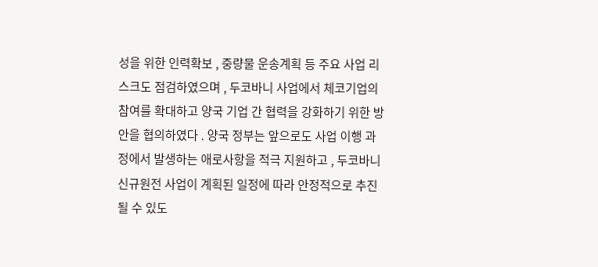성을 위한 인력확보 , 중량물 운송계획 등 주요 사업 리스크도 점검하였으며 , 두코바니 사업에서 체코기업의 참여를 확대하고 양국 기업 간 협력을 강화하기 위한 방안을 협의하였다 . 양국 정부는 앞으로도 사업 이행 과정에서 발생하는 애로사항을 적극 지원하고 , 두코바니 신규원전 사업이 계획된 일정에 따라 안정적으로 추진될 수 있도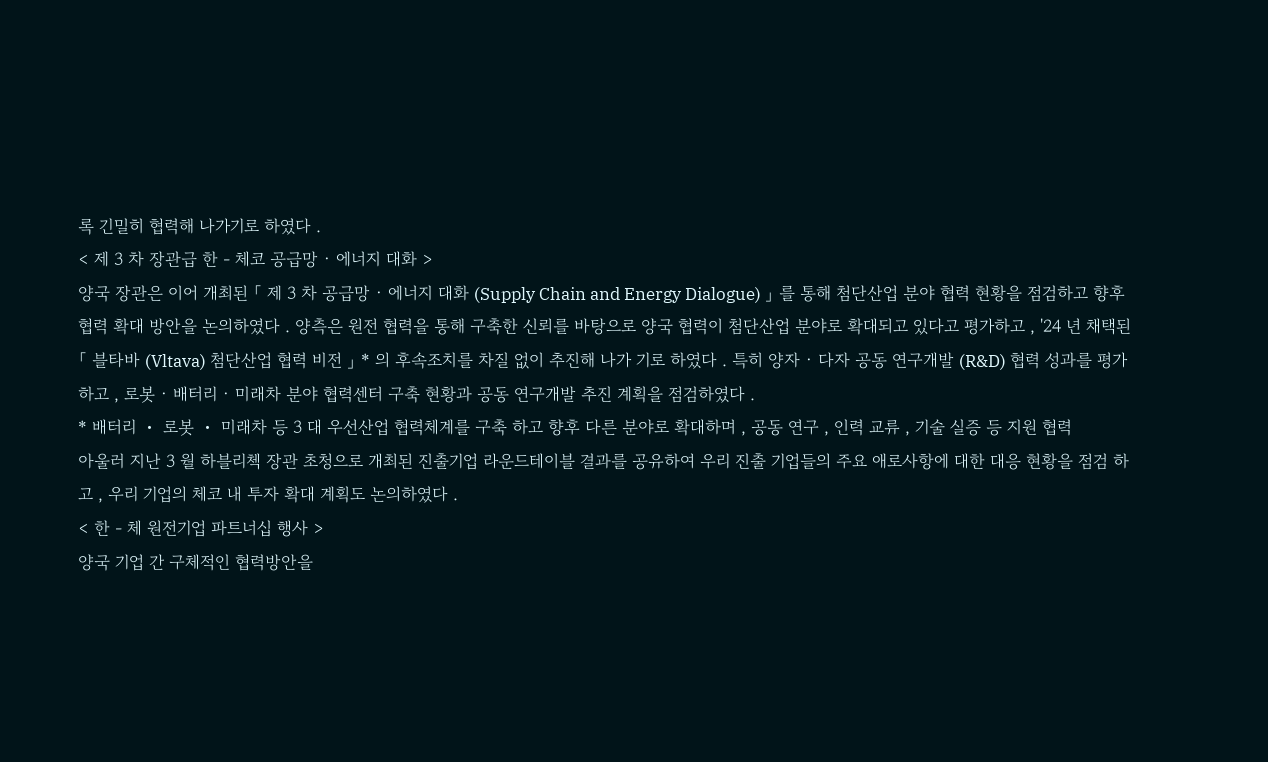록 긴밀히 협력해 나가기로 하였다 .
< 제 3 차 장관급 한 - 체코 공급망 · 에너지 대화 >
양국 장관은 이어 개최된 「 제 3 차 공급망 · 에너지 대화 (Supply Chain and Energy Dialogue) 」 를 통해 첨단산업 분야 협력 현황을 점검하고 향후 협력 확대 방안을 논의하였다 . 양측은 원전 협력을 통해 구축한 신뢰를 바탕으로 양국 협력이 첨단산업 분야로 확대되고 있다고 평가하고 , '24 년 채택된 「 블타바 (Vltava) 첨단산업 협력 비전 」 * 의 후속조치를 차질 없이 추진해 나가 기로 하였다 . 특히 양자 · 다자 공동 연구개발 (R&D) 협력 성과를 평가하고 , 로봇 · 배터리 · 미래차 분야 협력센터 구축 현황과 공동 연구개발 추진 계획을 점검하였다 .
* 배터리 ・ 로봇 ・ 미래차 등 3 대 우선산업 협력체계를 구축 하고 향후 다른 분야로 확대하며 , 공동 연구 , 인력 교류 , 기술 실증 등 지원 협력
아울러 지난 3 월 하블리첵 장관 초청으로 개최된 진출기업 라운드테이블 결과를 공유하여 우리 진출 기업들의 주요 애로사항에 대한 대응 현황을 점검 하고 , 우리 기업의 체코 내 투자 확대 계획도 논의하였다 .
< 한 - 체 원전기업 파트너십 행사 >
양국 기업 간 구체적인 협력방안을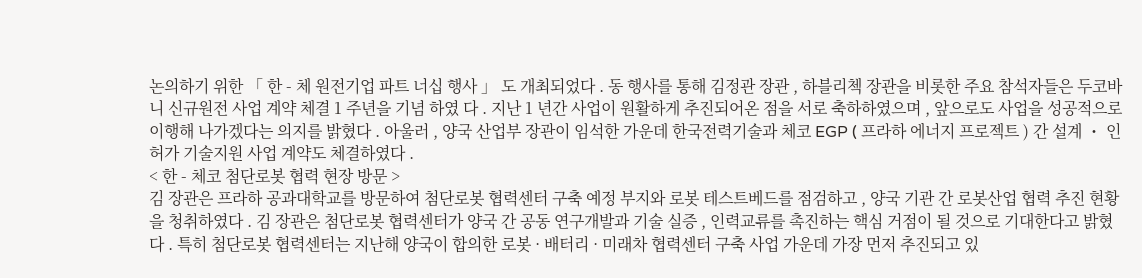논의하기 위한 「 한 - 체 원전기업 파트 너십 행사 」 도 개최되었다 . 동 행사를 통해 김정관 장관 , 하블리첵 장관을 비롯한 주요 참석자들은 두코바니 신규원전 사업 계약 체결 1 주년을 기념 하였 다 . 지난 1 년간 사업이 원활하게 추진되어온 점을 서로 축하하였으며 , 앞으로도 사업을 성공적으로 이행해 나가겠다는 의지를 밝혔다 . 아울러 , 양국 산업부 장관이 임석한 가운데 한국전력기술과 체코 EGP ( 프라하 에너지 프로젝트 ) 간 설계 ・ 인허가 기술지원 사업 계약도 체결하였다 .
< 한 - 체코 첨단로봇 협력 현장 방문 >
김 장관은 프라하 공과대학교를 방문하여 첨단로봇 협력센터 구축 예정 부지와 로봇 테스트베드를 점검하고 , 양국 기관 간 로봇산업 협력 추진 현황을 청취하였다 . 김 장관은 첨단로봇 협력센터가 양국 간 공동 연구개발과 기술 실증 , 인력교류를 촉진하는 핵심 거점이 될 것으로 기대한다고 밝혔다 . 특히 첨단로봇 협력센터는 지난해 양국이 합의한 로봇 · 배터리 · 미래차 협력센터 구축 사업 가운데 가장 먼저 추진되고 있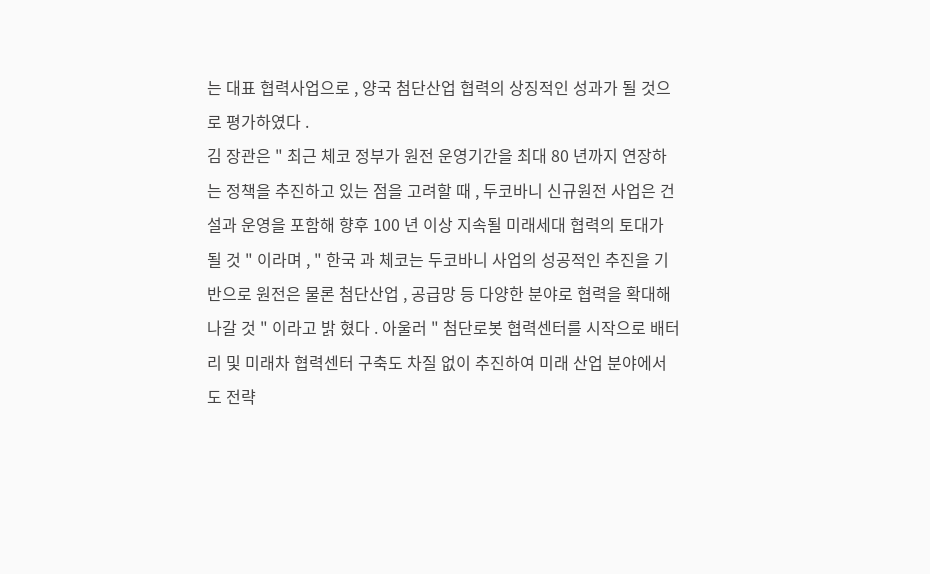는 대표 협력사업으로 , 양국 첨단산업 협력의 상징적인 성과가 될 것으로 평가하였다 .
김 장관은 " 최근 체코 정부가 원전 운영기간을 최대 80 년까지 연장하는 정책을 추진하고 있는 점을 고려할 때 , 두코바니 신규원전 사업은 건설과 운영을 포함해 향후 100 년 이상 지속될 미래세대 협력의 토대가 될 것 " 이라며 , " 한국 과 체코는 두코바니 사업의 성공적인 추진을 기반으로 원전은 물론 첨단산업 , 공급망 등 다양한 분야로 협력을 확대해 나갈 것 " 이라고 밝 혔다 . 아울러 " 첨단로봇 협력센터를 시작으로 배터리 및 미래차 협력센터 구축도 차질 없이 추진하여 미래 산업 분야에서도 전략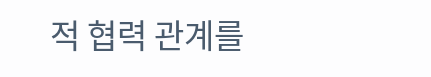적 협력 관계를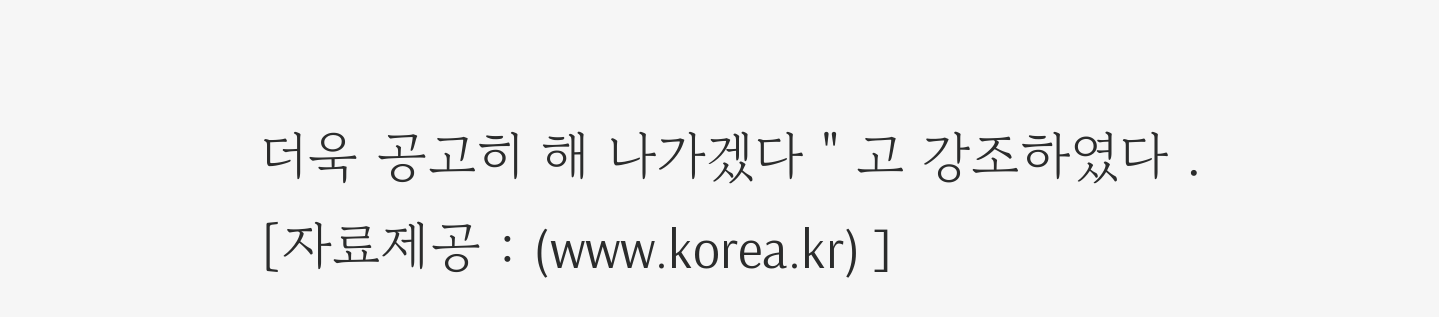더욱 공고히 해 나가겠다 " 고 강조하였다 .
[자료제공 : (www.korea.kr) ]